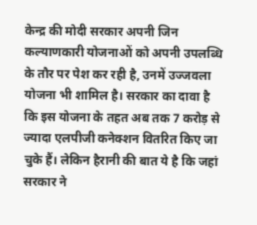केन्द्र की मोदी सरकार अपनी जिन कल्याणकारी योजनाओं को अपनी उपलब्धि के तौर पर पेश कर रही है, उनमें उज्जवला योजना भी शामिल है। सरकार का दावा है कि इस योजना के तहत अब तक 7 करोड़ से ज्यादा एलपीजी कनेक्शन वितरित किए जा चुके हैं। लेकिन हैरानी की बात ये है कि जहां सरकार ने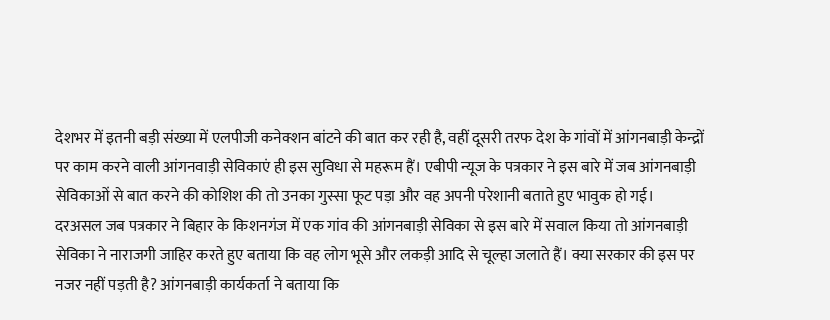देशभर में इतनी बड़ी संख्या में एलपीजी कनेक्शन बांटने की बात कर रही है, वहीं दूसरी तरफ देश के गांवों में आंगनबाड़ी केन्द्रों पर काम करने वाली आंगनवाड़ी सेविकाएं ही इस सुविधा से महरूम हैं। एबीपी न्यूज के पत्रकार ने इस बारे में जब आंगनबाड़ी सेविकाओं से बात करने की कोशिश की तो उनका गुस्सा फूट पड़ा और वह अपनी परेशानी बताते हुए भावुक हो गई।
दरअसल जब पत्रकार ने बिहार के किशनगंज में एक गांव की आंगनबाड़ी सेविका से इस बारे में सवाल किया तो आंगनबाड़ी सेविका ने नाराजगी जाहिर करते हुए बताया कि वह लोग भूसे और लकड़ी आदि से चूल्हा जलाते हैं। क्या सरकार की इस पर नजर नहीं पड़ती है? आंगनबाड़ी कार्यकर्ता ने बताया कि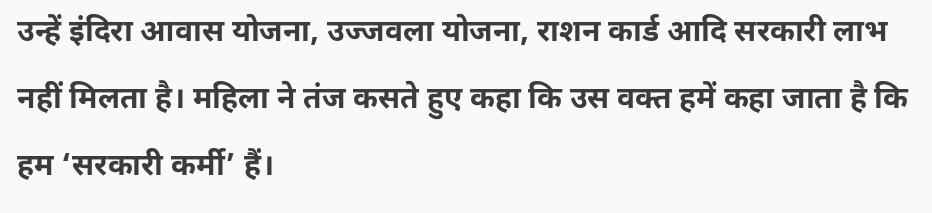उन्हें इंदिरा आवास योजना, उज्जवला योजना, राशन कार्ड आदि सरकारी लाभ नहीं मिलता है। महिला ने तंज कसते हुए कहा कि उस वक्त हमें कहा जाता है कि हम ‘सरकारी कर्मी’ हैं।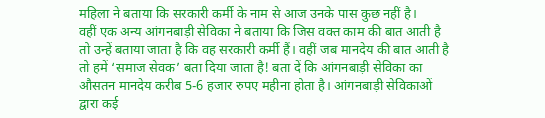महिला ने बताया कि सरकारी कर्मी के नाम से आज उनके पास कुछ नहीं है।
वहीं एक अन्य आंगनबाड़ी सेविका ने बताया कि जिस वक्त काम की बात आती है तो उन्हें बताया जाता है कि वह सरकारी कर्मी हैं। वहीं जब मानदेय की बात आती है तो हमें ‘समाज सेवक’ बता दिया जाता है! बता दें कि आंगनबाड़ी सेविका का औसतन मानदेय करीब 5-6 हजार रुपए महीना होता है। आंगनबाड़ी सेविकाओं द्वारा कई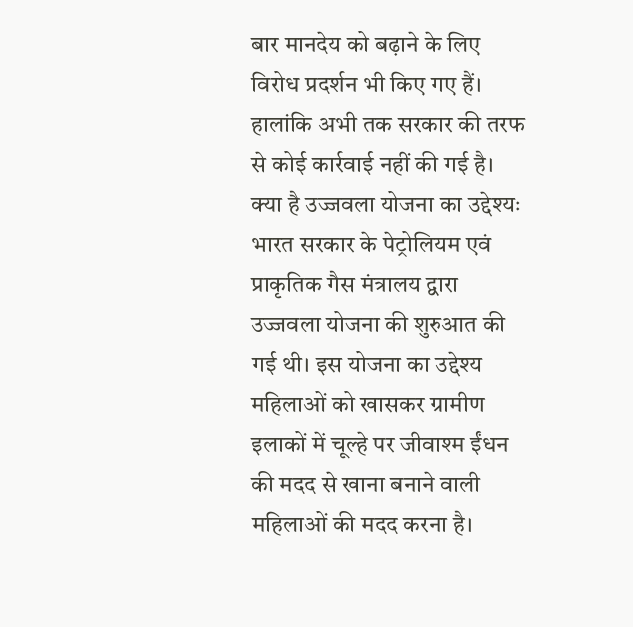बार मानदेय को बढ़ाने के लिए विरोध प्रदर्शन भी किए गए हैं। हालांकि अभी तक सरकार की तरफ से कोई कार्रवाई नहीं की गई है।
क्या है उज्जवला योजना का उद्देश्यः भारत सरकार के पेट्रोलियम एवं प्राकृतिक गैस मंत्रालय द्वारा उज्जवला योजना की शुरुआत की गई थी। इस योजना का उद्देश्य महिलाओं को खासकर ग्रामीण इलाकों में चूल्हे पर जीवाश्म ईंधन की मदद से खाना बनाने वाली महिलाओं की मदद करना है।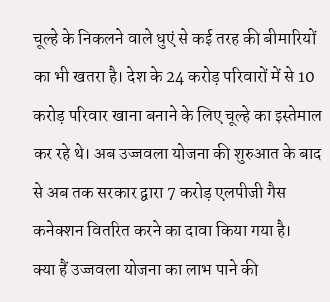चूल्हे के निकलने वाले धुएं से कई तरह की बीमारियों का भी खतरा है। देश के 24 करोड़ परिवारों में से 10 करोड़ परिवार खाना बनाने के लिए चूल्हे का इस्तेमाल कर रहे थे। अब उज्जवला योजना की शुरुआत के बाद से अब तक सरकार द्वारा 7 करोड़ एलपीजी गैस कनेक्शन वितरित करने का दावा किया गया है।
क्या हैं उज्जवला योजना का लाभ पाने की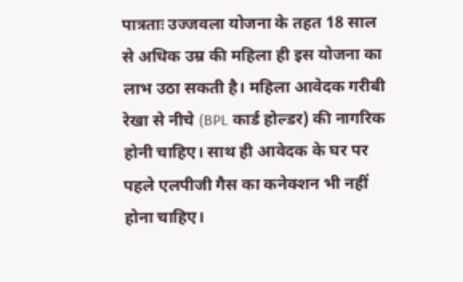पात्रताः उज्जवला योजना के तहत 18 साल से अधिक उम्र की महिला ही इस योजना का लाभ उठा सकती है। महिला आवेदक गरीबी रेखा से नीचे (BPL कार्ड होल्डर) की नागरिक होनी चाहिए। साथ ही आवेदक के घर पर पहले एलपीजी गैस का कनेक्शन भी नहीं होना चाहिए।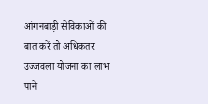आंगनबाड़ी सेविकाओं की बात करें तो अधिकतर उज्जवला योजना का लाभ पाने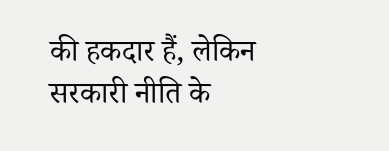की हकदार हैं, लेकिन सरकारी नीति के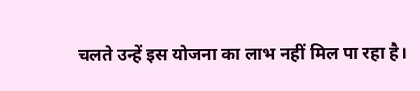चलते उन्हें इस योजना का लाभ नहीं मिल पा रहा है।